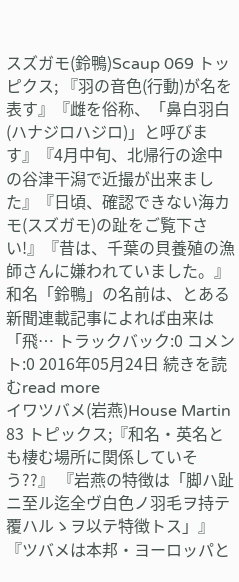スズガモ(鈴鴨)Scaup 069 トッピクス; 『羽の音色(行動)が名を表す』『雌を俗称、「鼻白羽白(ハナジロハジロ)」と呼びます』『4月中旬、北帰行の途中の谷津干潟で近撮が出来ました』『日頃、確認できない海カモ(スズガモ)の趾をご覧下さい!』『昔は、千葉の貝養殖の漁師さんに嫌われていました。』 和名「鈴鴨」の名前は、とある新聞連載記事によれば由来は「飛… トラックバック:0 コメント:0 2016年05月24日 続きを読むread more
イワツバメ(岩燕)House Martin 83 トピックス;『和名・英名とも棲む場所に関係していそう??』 『岩燕の特徴は「脚ハ趾ニ至ル迄全ヴ白色ノ羽毛ヲ持テ覆ハルゝヲ以テ特徴トス」』 『ツバメは本邦・ヨーロッパと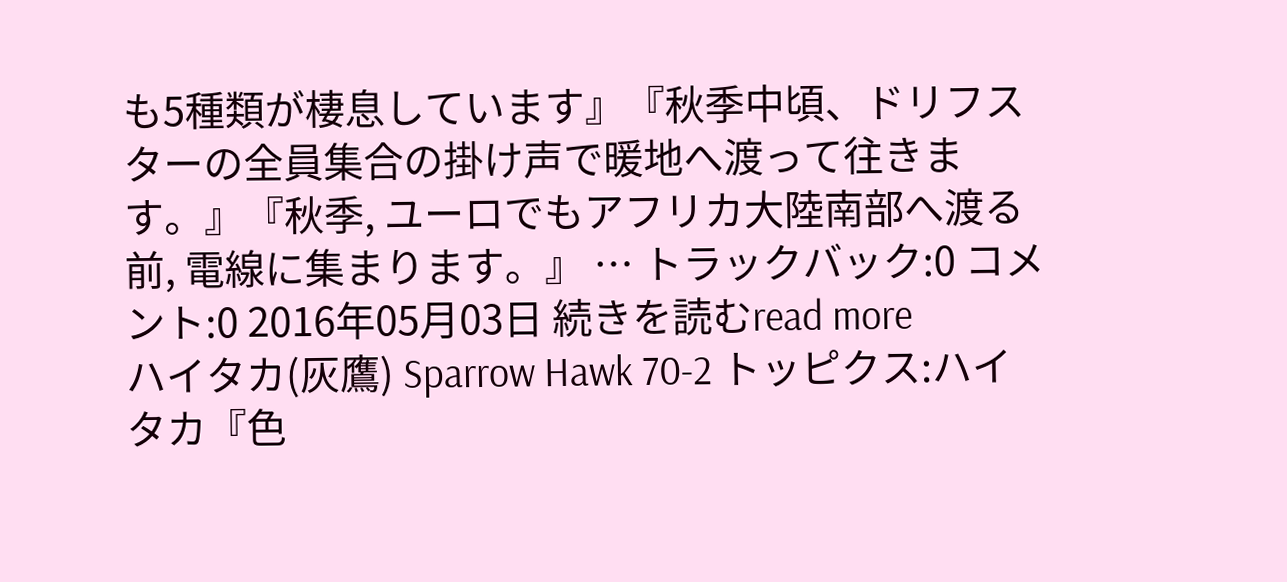も5種類が棲息しています』『秋季中頃、ドリフスターの全員集合の掛け声で暖地へ渡って往きます。』『秋季, ユーロでもアフリカ大陸南部へ渡る前, 電線に集まります。』 … トラックバック:0 コメント:0 2016年05月03日 続きを読むread more
ハイタカ(灰鷹) Sparrow Hawk 70-2 トッピクス:ハイタカ『色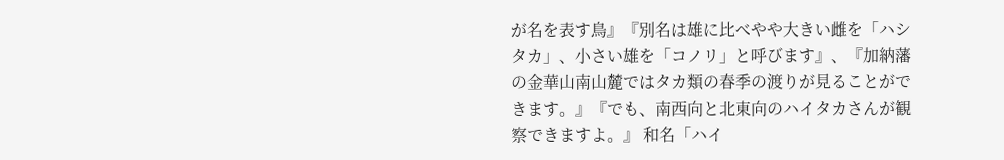が名を表す鳥』『別名は雄に比べやや大きい雌を「ハシタカ」、小さい雄を「コノリ」と呼びます』、『加納藩の金華山南山麓ではタカ類の春季の渡りが見ることができます。』『でも、南西向と北東向のハイタカさんが観察できますよ。』 和名「ハイ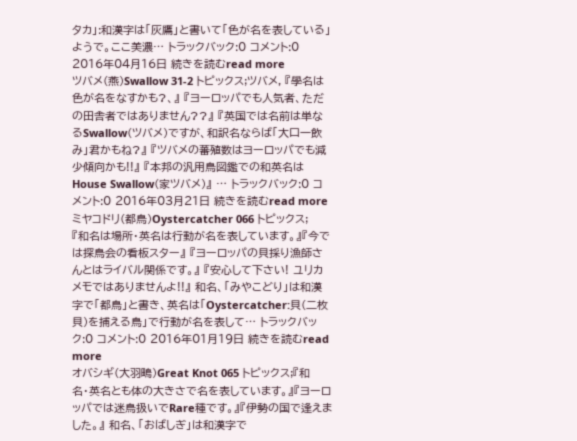タカ」:和漢字は「灰鷹」と書いて「色が名を表している」ようで。ここ美濃… トラックバック:0 コメント:0 2016年04月16日 続きを読むread more
ツバメ(燕)Swallow 31-2 トピックス;ツバメ, 『學名は色が名をなすかも?、』 『ヨーロッパでも人気者、ただの田舎者ではありません??』 『英国では名前は単なるSwallow(ツバメ)ですが、和訳名ならば「大口一飲み」君かもね?』 『ツバメの蕃殖数はヨーロッパでも減少傾向かも!!』 『本邦の汎用鳥図鑑での和英名はHouse Swallow(家ツバメ)』 … トラックバック:0 コメント:0 2016年03月21日 続きを読むread more
ミヤコドリ(都鳥)Oystercatcher 066 トピックス;『和名は場所・英名は行動が名を表しています。』『今では探鳥会の看板スター』 『ヨーロッパの貝採り漁師さんとはライバル関係です。』 『安心して下さい! ユリカメモではありませんよ!!』 和名、「みやこどり」は和漢字で「都鳥」と書き、英名は「Oystercatcher:貝(二枚貝)を捕える鳥」で行動が名を表して… トラックバック:0 コメント:0 2016年01月19日 続きを読むread more
オバシギ(大羽鴫)Great Knot 065 トピックス;『和名・英名とも体の大きさで名を表しています。』『ヨーロッパでは迷鳥扱いでRare種です。』『伊勢の国で逢えました。』 和名、「おばしぎ」は和漢字で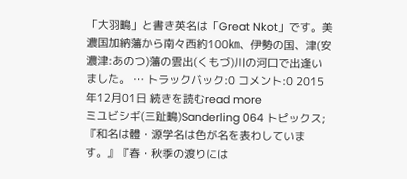「大羽鴫」と書き英名は「Great Nkot」です。美濃国加納藩から南々西約100㎞、伊勢の国、津(安濃津:あのつ)藩の雲出(くもづ)川の河口で出逢いました。 … トラックバック:0 コメント:0 2015年12月01日 続きを読むread more
ミユビシギ(三趾鴫)Sanderling 064 トピックス;『和名は體・源学名は色が名を表わしています。』『春・秋季の渡りには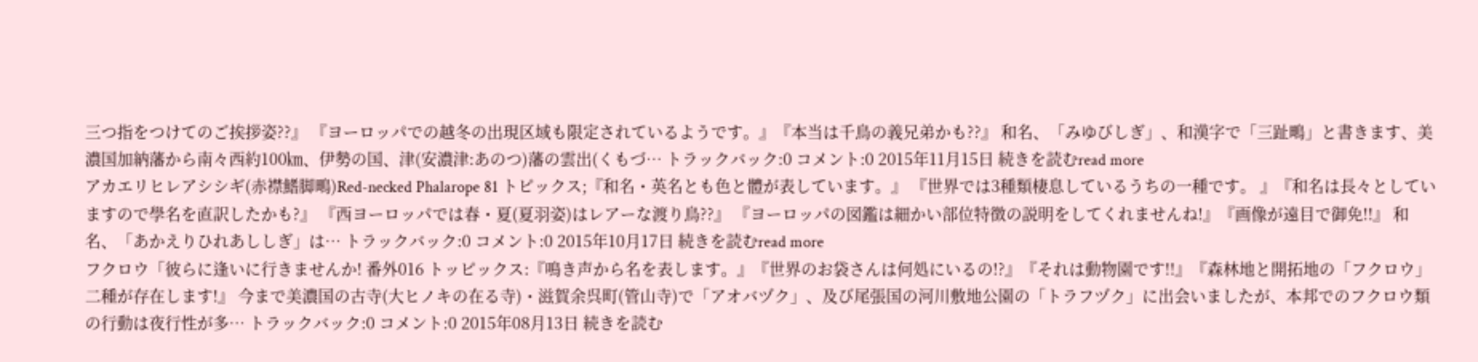三つ指をつけてのご挨拶姿??』 『ヨーロッパでの越冬の出現区域も限定されているようです。』『本当は千鳥の義兄弟かも??』 和名、「みゆびしぎ」、和漢字で「三趾鴫」と書きます、美濃国加納藩から南々西約100㎞、伊勢の国、津(安濃津:あのつ)藩の雲出(くもづ… トラックバック:0 コメント:0 2015年11月15日 続きを読むread more
アカエリヒレアシシギ(赤襟鰭脚鴫)Red-necked Phalarope 81 トピックス;『和名・英名とも色と體が表しています。』 『世界では3種類棲息しているうちの一種です。 』『和名は長々としていますので學名を直訳したかも?』 『西ヨーロッパでは春・夏(夏羽姿)はレアーな渡り鳥??』 『ヨーロッパの図鑑は細かい部位特徴の説明をしてくれませんね!』『画像が遠目で御免!!』 和名、「あかえりひれあししぎ」は… トラックバック:0 コメント:0 2015年10月17日 続きを読むread more
フクロウ「彼らに逢いに行きませんか! 番外016 トッピックス:『鳴き声から名を表します。』『世界のお袋さんは何処にいるの!?』『それは動物園です!!』『森林地と開拓地の「フクロウ」二種が存在します!』 今まで美濃国の古寺(大ヒノキの在る寺)・滋賀余呉町(管山寺)で「アオバヅク」、及び尾張国の河川敷地公園の「トラフヅク」に出会いましたが、本邦でのフクロウ類の行動は夜行性が多… トラックバック:0 コメント:0 2015年08月13日 続きを読む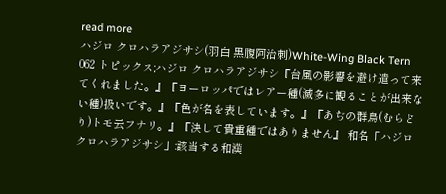read more
ハジロ クロハラアジサシ(羽白 黒腹阿治刺)White-Wing Black Tern 062 トピックス;ハジロ クロハラアジサシ『台風の影響を避け遣って来てくれました。』『ヨーロッパではレアー種(滅多に観ることが出来ない種)扱いです。』『色が名を表しています。』『あぢの群鳥(むらどり)トモ云フナリ。』『決して貴重種ではありません』 和名「ハジロクロハラアジサシ」:該当する和漢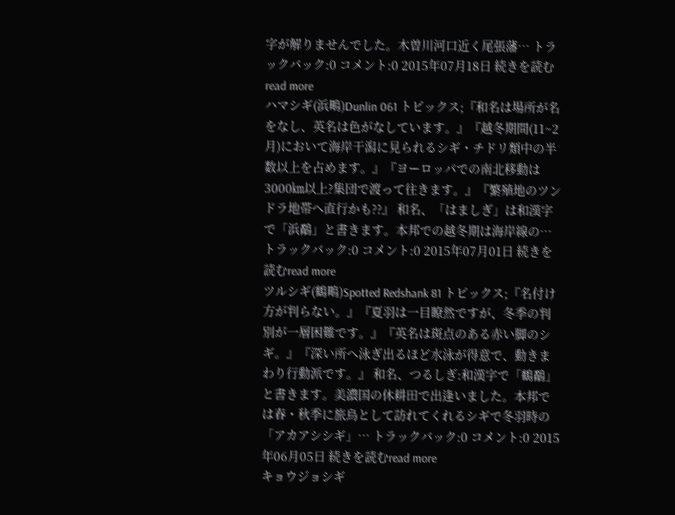字が解りませんでした。木曽川河口近く尾張藩… トラックバック:0 コメント:0 2015年07月18日 続きを読むread more
ハマシギ(浜鴫)Dunlin 061 トピックス;『和名は場所が名をなし、英名は色がなしています。』『越冬期間(11~2月)において海岸干潟に見られるシギ・チドリ類中の半数以上を占めます。』『ヨーロッパでの南北移動は3000㎞以上?集団で渡って往きます。』『繁殖地のツンドラ地帯へ直行かも??』 和名、「はましぎ」は和漢字で「浜鷸」と書きます。本邦での越冬期は海岸線の… トラックバック:0 コメント:0 2015年07月01日 続きを読むread more
ツルシギ(鶴鴫)Spotted Redshank 81 トピックス;『名付け方が判らない。』『夏羽は一目瞭然ですが、冬季の判別が一層困難です。』『英名は斑点のある赤い脚のシギ。』『深い所へ泳ぎ出るほど水泳が得意で、動きまわり行動派です。』 和名、つるしぎ:和漢字で「鶴鷸」と書きます。美濃国の休耕田で出逢いました。本邦では春・秋季に旅鳥として訪れてくれるシギで冬羽時の「アカアシシギ」… トラックバック:0 コメント:0 2015年06月05日 続きを読むread more
キョウジョシギ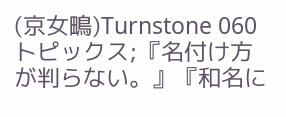(京女鴫)Turnstone 060 トピックス;『名付け方が判らない。』『和名に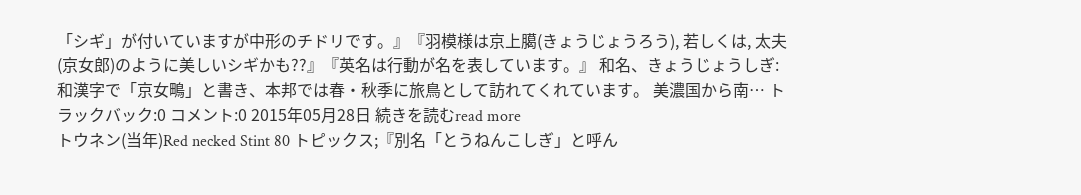「シギ」が付いていますが中形のチドリです。』『羽模様は京上臈(きょうじょうろう), 若しくは, 太夫(京女郎)のように美しいシギかも??』『英名は行動が名を表しています。』 和名、きょうじょうしぎ:和漢字で「京女鴫」と書き、本邦では春・秋季に旅鳥として訪れてくれています。 美濃国から南… トラックバック:0 コメント:0 2015年05月28日 続きを読むread more
トウネン(当年)Red necked Stint 80 トピックス;『別名「とうねんこしぎ」と呼ん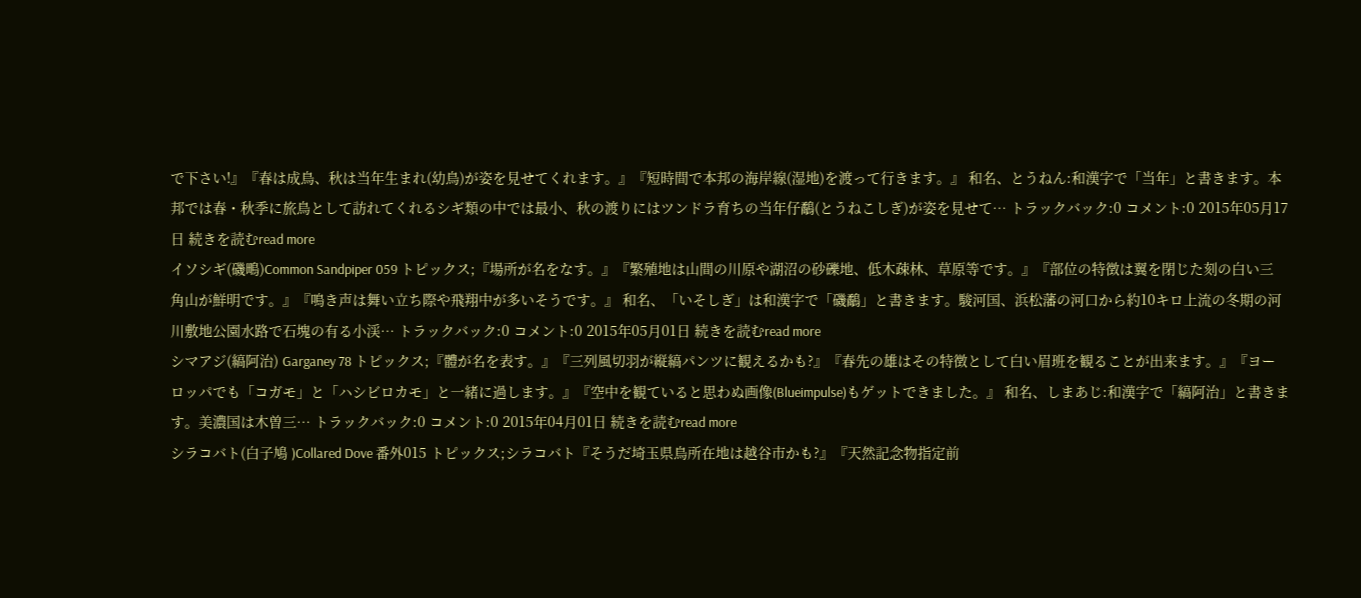で下さい!』『春は成鳥、秋は当年生まれ(幼鳥)が姿を見せてくれます。』『短時間で本邦の海岸線(湿地)を渡って行きます。』 和名、とうねん:和漢字で「当年」と書きます。本邦では春・秋季に旅鳥として訪れてくれるシギ類の中では最小、秋の渡りにはツンドラ育ちの当年仔鷸(とうねこしぎ)が姿を見せて… トラックバック:0 コメント:0 2015年05月17日 続きを読むread more
イソシギ(磯鴫)Common Sandpiper 059 トピックス;『場所が名をなす。』『繁殖地は山間の川原や湖沼の砂礫地、低木疎林、草原等です。』『部位の特徴は翼を閉じた刻の白い三角山が鮮明です。』『鳴き声は舞い立ち際や飛翔中が多いそうです。』 和名、「いそしぎ」は和漢字で「磯鷸」と書きます。駿河国、浜松藩の河口から約10キロ上流の冬期の河川敷地公園水路で石塊の有る小渓… トラックバック:0 コメント:0 2015年05月01日 続きを読むread more
シマアジ(縞阿治) Garganey 78 トピックス;『體が名を表す。』『三列風切羽が縦縞パンツに観えるかも?』『春先の雄はその特徴として白い眉班を観ることが出来ます。』『ヨーロッパでも「コガモ」と「ハシビロカモ」と一緒に過します。』『空中を観ていると思わぬ画像(Blueimpulse)もゲットできました。』 和名、しまあじ:和漢字で「縞阿治」と書きます。美濃国は木曽三… トラックバック:0 コメント:0 2015年04月01日 続きを読むread more
シラコバト(白子鳩 )Collared Dove 番外015 トピックス;シラコバト『そうだ埼玉県鳥所在地は越谷市かも?』『天然記念物指定前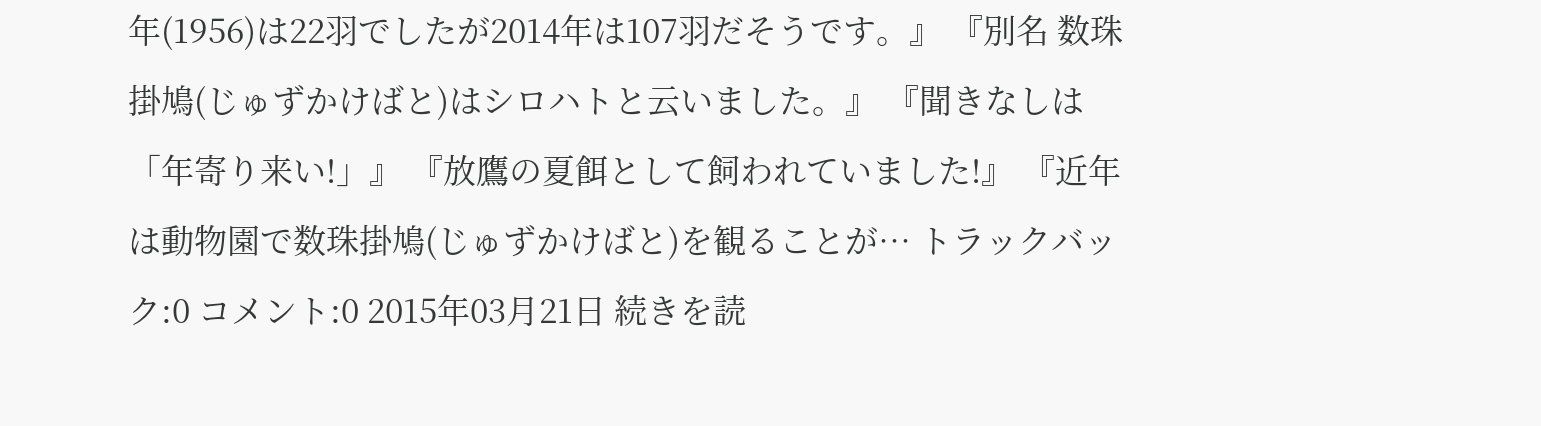年(1956)は22羽でしたが2014年は107羽だそうです。』 『別名 数珠掛鳩(じゅずかけばと)はシロハトと云いました。』 『聞きなしは「年寄り来い!」』 『放鷹の夏餌として飼われていました!』 『近年は動物園で数珠掛鳩(じゅずかけばと)を観ることが… トラックバック:0 コメント:0 2015年03月21日 続きを読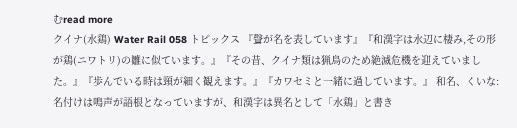むread more
クイナ(水鶏) Water Rail 058 トピックス 『聲が名を表しています』『和漢字は水辺に棲み,その形が鶏(ニワトリ)の雛に似ています。』『その昔、クイナ類は猟鳥のため絶滅危機を迎えていました。』『歩んでいる時は頸が細く観えます。』『カワセミと一緒に過しています。』 和名、くいな:名付けは鳴声が語根となっていますが、和漢字は異名として「水鶏」と書き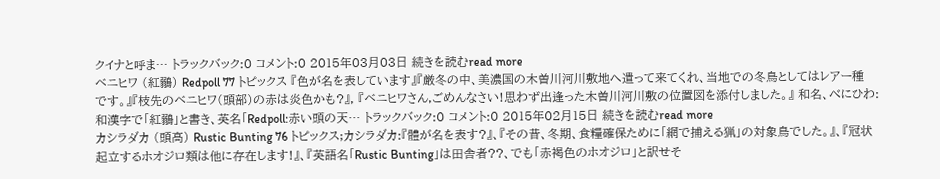クイナと呼ま… トラックバック:0 コメント:0 2015年03月03日 続きを読むread more
ベニヒワ (紅鶸) Redpoll 77 トピックス 『色が名を表しています』『厳冬の中、美濃国の木曽川河川敷地へ遣って来てくれ、当地での冬鳥としてはレアー種です。』『枝先のベニヒワ(頭部)の赤は炎色かも?』, 『ベニヒワさん,ごめんなさい!思わず出逢った木曽川河川敷の位置図を添付しました。』 和名、べにひわ:和漢字で「紅鶸」と書き、英名「Redpoll:赤い頭の天… トラックバック:0 コメント:0 2015年02月15日 続きを読むread more
カシラダカ (頭高) Rustic Bunting 76 トピックス;カシラダカ:『體が名を表す?』、『その昔、冬期、食糧確保ために「網で捕える猟」の対象鳥でした。』、『冠状起立するホオジロ類は他に存在します!』、『英語名「Rustic Bunting」は田舎者??、でも「赤褐色のホオジロ」と訳せそ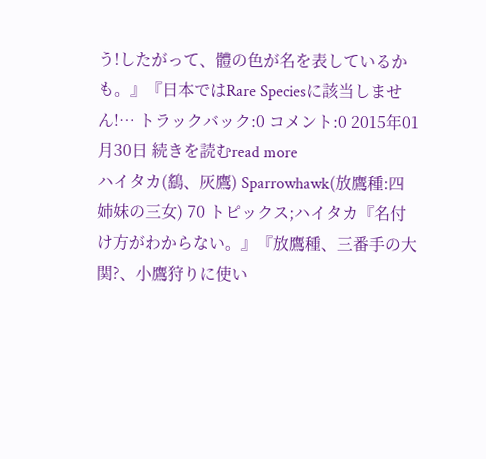う!したがって、體の色が名を表しているかも。』『日本ではRare Speciesに該当しません!… トラックバック:0 コメント:0 2015年01月30日 続きを読むread more
ハイタカ(鷂、灰鷹) Sparrowhawk(放鷹種:四姉妹の三女) 70 トピックス;ハイタカ『名付け方がわからない。』『放鷹種、三番手の大関?、小鷹狩りに使い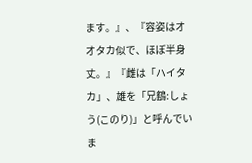ます。』、『容姿はオオタカ似で、ほぼ半身丈。』『雌は「ハイタカ」、雄を「兄鷂:しょう(このり)」と呼んでいま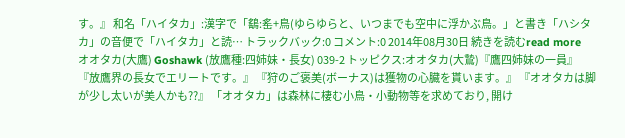す。』 和名「ハイタカ」:漢字で「鷂:䍃+鳥(ゆらゆらと、いつまでも空中に浮かぶ鳥。」と書き「ハシタカ」の音便で「ハイタカ」と読… トラックバック:0 コメント:0 2014年08月30日 続きを読むread more
オオタカ(大鷹) Goshawk (放鷹種:四姉妹・長女) 039-2 トッピクス:オオタカ(大鷙)『鷹四姉妹の一員』 『放鷹界の長女でエリートです。』 『狩のご褒美(ボーナス)は獲物の心臓を貰います。』 『オオタカは脚が少し太いが美人かも??』 「オオタカ」は森林に棲む小鳥・小動物等を求めており, 開け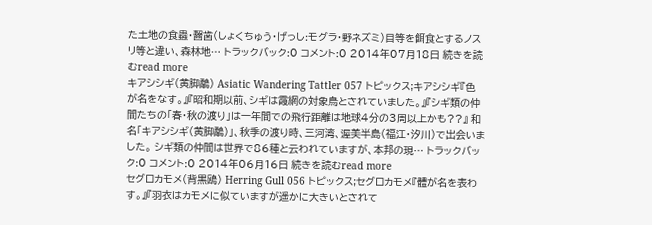た土地の食蟲・齧歯(しょくちゅう・げっし:モグラ・野ネズミ)目等を餌食とするノスリ等と違い、森林地… トラックバック:0 コメント:0 2014年07月18日 続きを読むread more
キアシシギ(黄脚鷸) Asiatic Wandering Tattler 057 トピックス;キアシシギ『色が名をなす。』『昭和期以前、シギは霞網の対象鳥とされていました。』『シギ類の仲間たちの「春・秋の渡り」は一年間での飛行距離は地球4分の3周以上かも??』 和名「キアシシギ(黄脚鷸)」、秋季の渡り時、三河湾、渥美半島(福江・汐川)で出会いました。 シギ類の仲間は世界で86種と云われていますが、本邦の現… トラックバック:0 コメント:0 2014年06月16日 続きを読むread more
セグロカモメ(背黒鴎) Herring Gull 056 トピックス;セグロカモメ『體が名を表わす。』『羽衣はカモメに似ていますが遥かに大きいとされて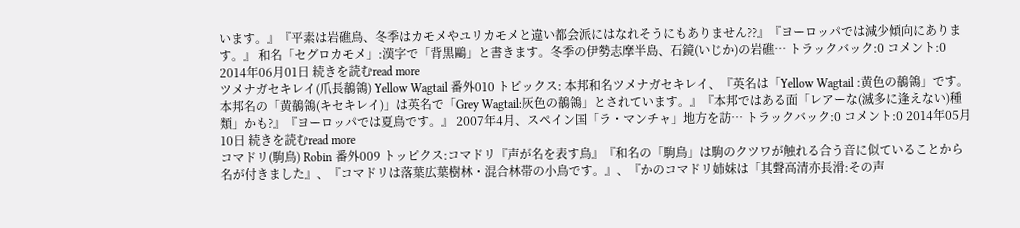います。』『平素は岩礁鳥、冬季はカモメやユリカモメと違い都会派にはなれそうにもありません??』『ヨーロッパでは減少傾向にあります。』 和名「セグロカモメ」:漢字で「背黒鷗」と書きます。冬季の伊勢志摩半島、石鏡(いじか)の岩礁… トラックバック:0 コメント:0 2014年06月01日 続きを読むread more
ツメナガセキレイ(爪長鶺鴒) Yellow Wagtail 番外010 トピックス: 本邦和名ツメナガセキレイ、『英名は「Yellow Wagtail :黄色の鶺鴒」です。本邦名の「黄鶺鴒(キセキレイ)」は英名で「Grey Wagtail:灰色の鶺鴒」とされています。』『本邦ではある面「レアーな(滅多に逢えない)種類」かも?』『ヨーロッパでは夏鳥です。』 2007年4月、スペイン国「ラ・マンチャ」地方を訪… トラックバック:0 コメント:0 2014年05月10日 続きを読むread more
コマドリ(駒鳥) Robin 番外009 トッピクス:コマドリ『声が名を表す鳥』『和名の「駒鳥」は駒のクツワが触れる合う音に似ていることから名が付きました』、『コマドリは落葉広葉樹林・混合林帯の小鳥です。』、『かのコマドリ姉妹は「其聲高清亦長滑:その声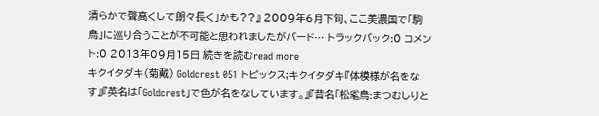清らかで聲高くして朗々長く」かも??』 2009年6月下旬、ここ美濃国で「駒鳥」に巡り合うことが不可能と思われましたがバード… トラックバック:0 コメント:0 2013年09月15日 続きを読むread more
キクイタダキ(菊戴) Goldcrest 051 トピックス;キクイタダキ『体模様が名をなす』『英名は「Goldcrest」で色が名をなしています。』『昔名「松毟鳥:まつむしりと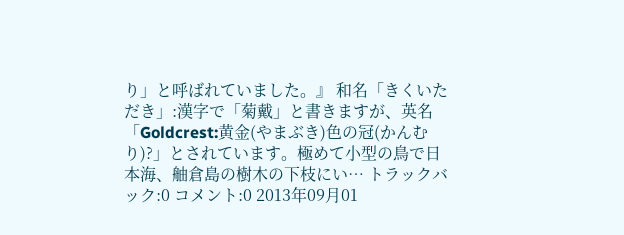り」と呼ばれていました。』 和名「きくいただき」:漢字で「菊戴」と書きますが、英名「Goldcrest:黄金(やまぶき)色の冠(かんむり)?」とされています。極めて小型の鳥で日本海、舳倉島の樹木の下枝にい… トラックバック:0 コメント:0 2013年09月01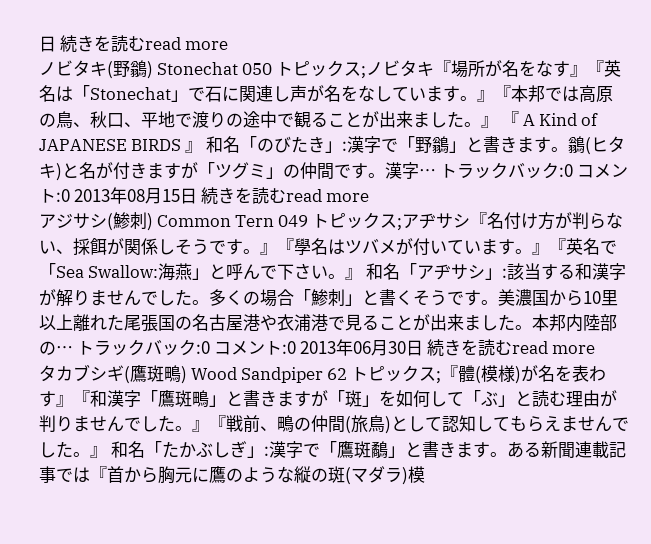日 続きを読むread more
ノビタキ(野鶲) Stonechat 050 トピックス;ノビタキ『場所が名をなす』『英名は「Stonechat」で石に関連し声が名をなしています。』『本邦では高原の鳥、秋口、平地で渡りの途中で観ることが出来ました。』 『 A Kind of JAPANESE BIRDS 』 和名「のびたき」:漢字で「野鶲」と書きます。鶲(ヒタキ)と名が付きますが「ツグミ」の仲間です。漢字… トラックバック:0 コメント:0 2013年08月15日 続きを読むread more
アジサシ(鯵刺) Common Tern 049 トピックス;アヂサシ『名付け方が判らない、採餌が関係しそうです。』『學名はツバメが付いています。』『英名で「Sea Swallow:海燕」と呼んで下さい。』 和名「アヂサシ」:該当する和漢字が解りませんでした。多くの場合「鯵刺」と書くそうです。美濃国から10里以上離れた尾張国の名古屋港や衣浦港で見ることが出来ました。本邦内陸部の… トラックバック:0 コメント:0 2013年06月30日 続きを読むread more
タカブシギ(鷹斑鴫) Wood Sandpiper 62 トピックス;『體(模様)が名を表わす』『和漢字「鷹斑鴫」と書きますが「斑」を如何して「ぶ」と読む理由が判りませんでした。』『戦前、鴫の仲間(旅鳥)として認知してもらえませんでした。』 和名「たかぶしぎ」:漢字で「鷹斑鷸」と書きます。ある新聞連載記事では『首から胸元に鷹のような縦の斑(マダラ)模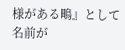様がある鴫』として名前が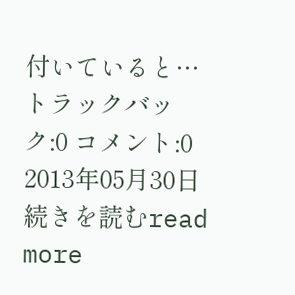付いていると… トラックバック:0 コメント:0 2013年05月30日 続きを読むread more